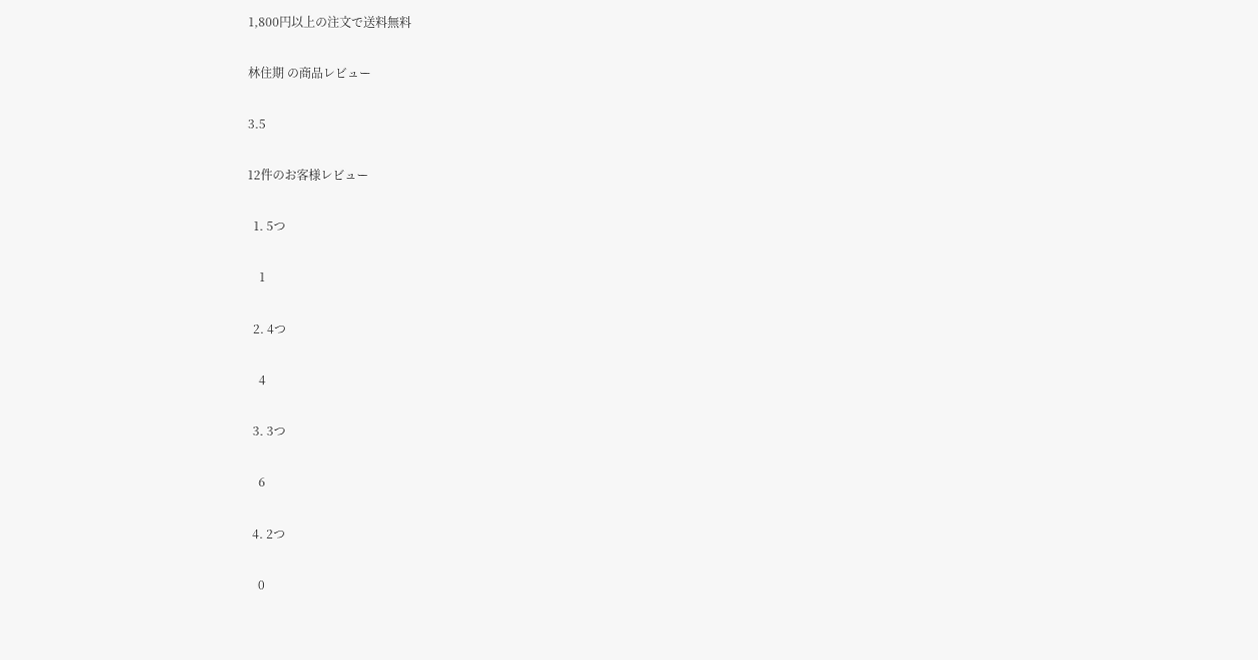1,800円以上の注文で送料無料

林住期 の商品レビュー

3.5

12件のお客様レビュー

  1. 5つ

    1

  2. 4つ

    4

  3. 3つ

    6

  4. 2つ

    0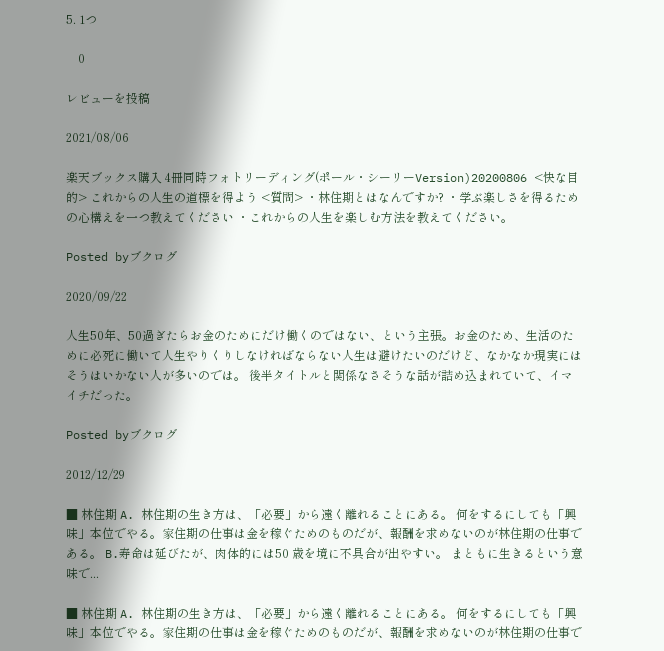5. 1つ

    0

レビューを投稿

2021/08/06

楽天ブックス購入 4冊同時フォトリーディング(ポール・シーリーVersion)20200806 <快な目的> これからの人生の道標を得よう <質問> ・林住期とはなんですか? ・学ぶ楽しさを得るための心構えを一つ教えてください ・これからの人生を楽しむ方法を教えてください。

Posted byブクログ

2020/09/22

人生50年、50過ぎたらお金のためにだけ働くのではない、という主張。お金のため、生活のために必死に働いて人生やりくりしなければならない人生は避けたいのだけど、なかなか現実にはそうはいかない人が多いのでは。 後半タイトルと関係なさそうな話が詰め込まれていて、イマイチだった。

Posted byブクログ

2012/12/29

■ 林住期 A. 林住期の生き方は、「必要」から遠く離れることにある。 何をするにしても「興味」本位でやる。家住期の仕事は金を稼ぐためのものだが、報酬を求めないのが林住期の仕事である。 B.寿命は延びたが、肉体的には50 歳を境に不具合が出やすい。 まともに生きるという意味で...

■ 林住期 A. 林住期の生き方は、「必要」から遠く離れることにある。 何をするにしても「興味」本位でやる。家住期の仕事は金を稼ぐためのものだが、報酬を求めないのが林住期の仕事で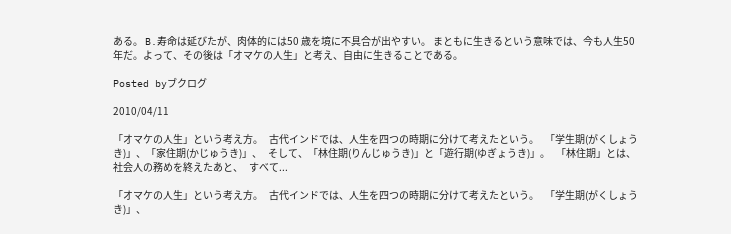ある。 B.寿命は延びたが、肉体的には50 歳を境に不具合が出やすい。 まともに生きるという意味では、今も人生50 年だ。よって、その後は「オマケの人生」と考え、自由に生きることである。

Posted byブクログ

2010/04/11

「オマケの人生」という考え方。   古代インドでは、人生を四つの時期に分けて考えたという。   「学生期(がくしょうき)」、「家住期(かじゅうき)」、   そして、「林住期(りんじゅうき)」と「遊行期(ゆぎょうき)」。   「林住期」とは、社会人の務めを終えたあと、   すべて...

「オマケの人生」という考え方。   古代インドでは、人生を四つの時期に分けて考えたという。   「学生期(がくしょうき)」、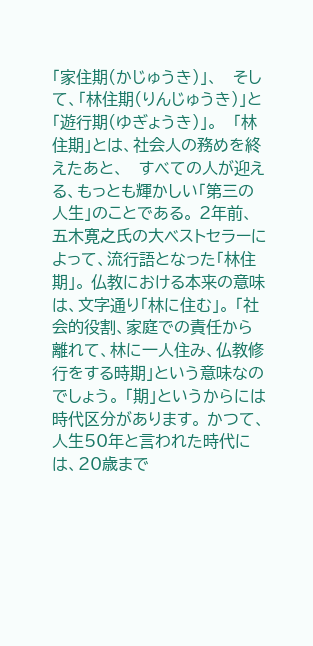「家住期(かじゅうき)」、   そして、「林住期(りんじゅうき)」と「遊行期(ゆぎょうき)」。   「林住期」とは、社会人の務めを終えたあと、   すべての人が迎える、もっとも輝かしい「第三の人生」のことである。 2年前、五木寛之氏の大ベストセラーによって、流行語となった「林住期」。 仏教における本来の意味は、文字通り「林に住む」。 「社会的役割、家庭での責任から離れて、林に一人住み、仏教修行をする時期」という意味なのでしょう。 「期」というからには時代区分があります。 かつて、人生50年と言われた時代には、20歳まで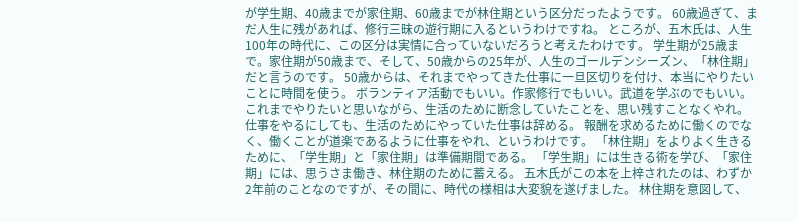が学生期、40歳までが家住期、60歳までが林住期という区分だったようです。 60歳過ぎて、まだ人生に残があれば、修行三昧の遊行期に入るというわけですね。 ところが、五木氏は、人生100年の時代に、この区分は実情に合っていないだろうと考えたわけです。 学生期が25歳まで。家住期が50歳まで、そして、50歳からの25年が、人生のゴールデンシーズン、「林住期」だと言うのです。 50歳からは、それまでやってきた仕事に一旦区切りを付け、本当にやりたいことに時間を使う。 ボランティア活動でもいい。作家修行でもいい。武道を学ぶのでもいい。 これまでやりたいと思いながら、生活のために断念していたことを、思い残すことなくやれ。 仕事をやるにしても、生活のためにやっていた仕事は辞める。 報酬を求めるために働くのでなく、働くことが道楽であるように仕事をやれ、というわけです。 「林住期」をよりよく生きるために、「学生期」と「家住期」は準備期間である。 「学生期」には生きる術を学び、「家住期」には、思うさま働き、林住期のために蓄える。 五木氏がこの本を上梓されたのは、わずか2年前のことなのですが、その間に、時代の様相は大変貌を遂げました。 林住期を意図して、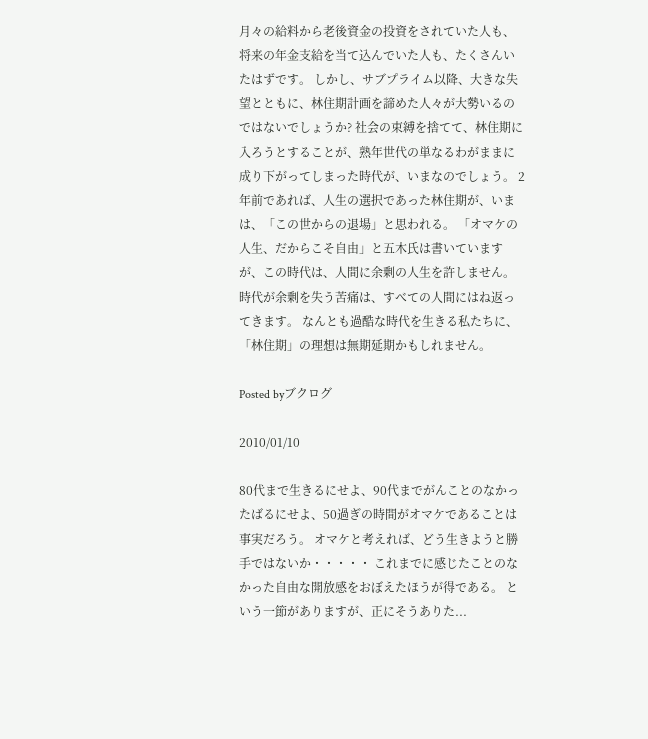月々の給料から老後資金の投資をされていた人も、将来の年金支給を当て込んでいた人も、たくさんいたはずです。 しかし、サブプライム以降、大きな失望とともに、林住期計画を諦めた人々が大勢いるのではないでしょうか? 社会の束縛を捨てて、林住期に入ろうとすることが、熟年世代の単なるわがままに成り下がってしまった時代が、いまなのでしょう。 2年前であれば、人生の選択であった林住期が、いまは、「この世からの退場」と思われる。 「オマケの人生、だからこそ自由」と五木氏は書いていますが、この時代は、人間に余剰の人生を許しません。 時代が余剰を失う苦痛は、すべての人間にはね返ってきます。 なんとも過酷な時代を生きる私たちに、「林住期」の理想は無期延期かもしれません。

Posted byブクログ

2010/01/10

80代まで生きるにせよ、90代までがんことのなかったばるにせよ、50過ぎの時間がオマケであることは事実だろう。 オマケと考えれば、どう生きようと勝手ではないか・・・・・ これまでに感じたことのなかった自由な開放感をおぼえたほうが得である。 という一節がありますが、正にそうありた...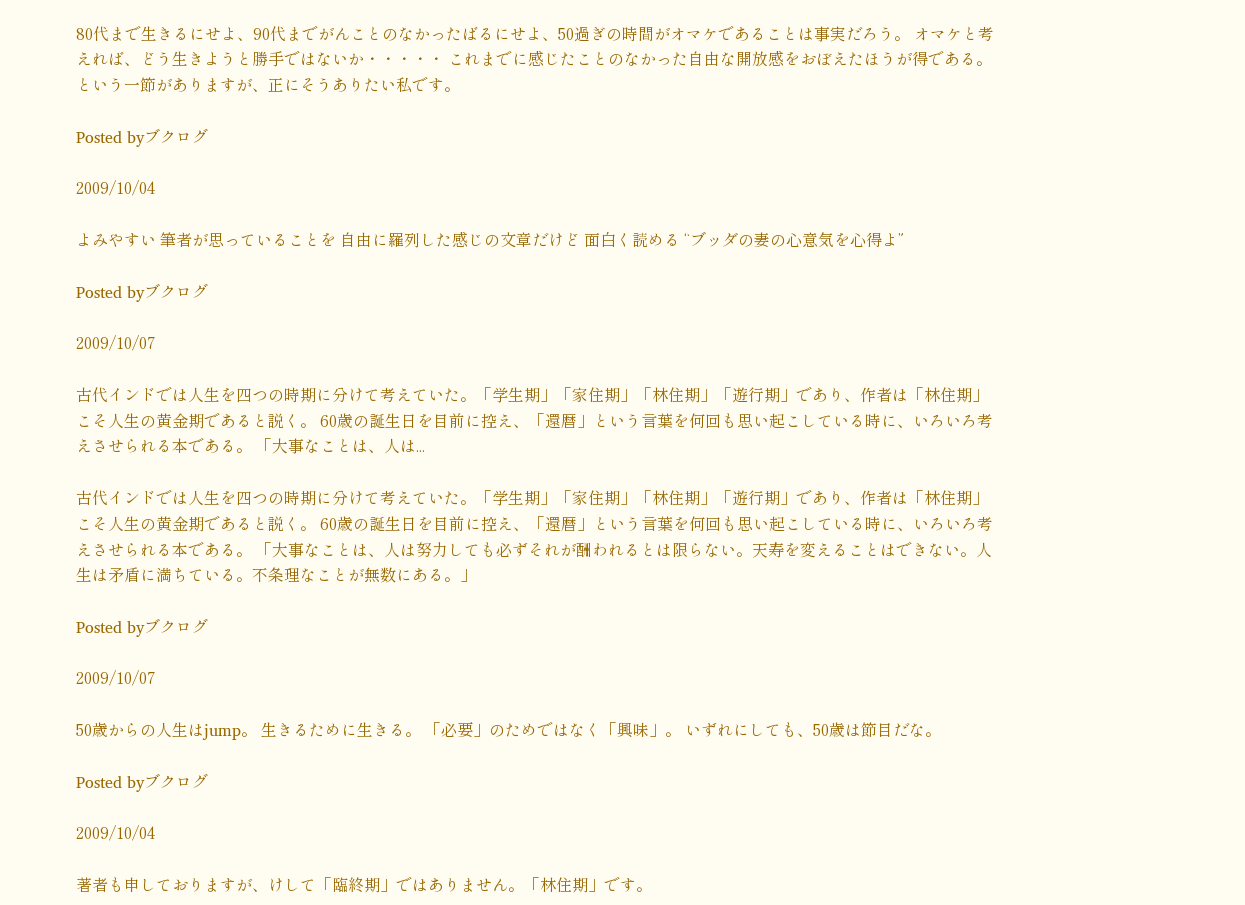80代まで生きるにせよ、90代までがんことのなかったばるにせよ、50過ぎの時間がオマケであることは事実だろう。 オマケと考えれば、どう生きようと勝手ではないか・・・・・ これまでに感じたことのなかった自由な開放感をおぼえたほうが得である。 という一節がありますが、正にそうありたい私です。

Posted byブクログ

2009/10/04

よみやすい 筆者が思っていることを 自由に羅列した感じの文章だけど 面白く読める “ブッダの妻の心意気を心得よ”

Posted byブクログ

2009/10/07

古代インドでは人生を四つの時期に分けて考えていた。「学生期」「家住期」「林住期」「遊行期」であり、作者は「林住期」こそ人生の黄金期であると説く。 60歳の誕生日を目前に控え、「還暦」という言葉を何回も思い起こしている時に、いろいろ考えさせられる本である。 「大事なことは、人は...

古代インドでは人生を四つの時期に分けて考えていた。「学生期」「家住期」「林住期」「遊行期」であり、作者は「林住期」こそ人生の黄金期であると説く。 60歳の誕生日を目前に控え、「還暦」という言葉を何回も思い起こしている時に、いろいろ考えさせられる本である。 「大事なことは、人は努力しても必ずそれが酬われるとは限らない。天寿を変えることはできない。人生は矛盾に満ちている。不条理なことが無数にある。」

Posted byブクログ

2009/10/07

50歳からの人生はjump。 生きるために生きる。 「必要」のためではなく「興味」。 いずれにしても、50歳は節目だな。

Posted byブクログ

2009/10/04

著者も申しておりますが、けして「臨終期」ではありません。「林住期」です。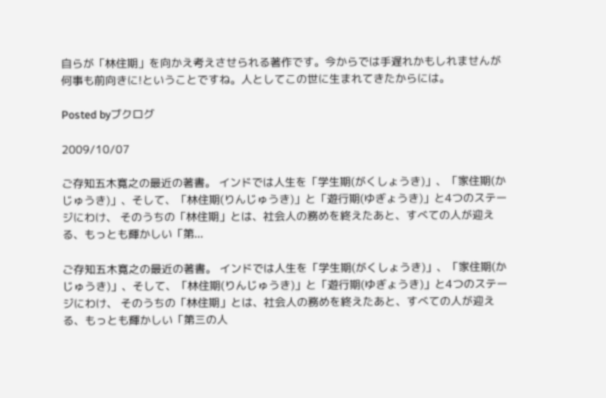自らが「林住期」を向かえ考えさせられる著作です。今からでは手遅れかもしれませんが何事も前向きに!ということですね。人としてこの世に生まれてきたからには。

Posted byブクログ

2009/10/07

ご存知五木寛之の最近の著書。 インドでは人生を「学生期(がくしょうき)」、「家住期(かじゅうき)」、そして、「林住期(りんじゅうき)」と「遊行期(ゆぎょうき)」と4つのステージにわけ、 そのうちの「林住期」とは、社会人の務めを終えたあと、すべての人が迎える、もっとも輝かしい「第...

ご存知五木寛之の最近の著書。 インドでは人生を「学生期(がくしょうき)」、「家住期(かじゅうき)」、そして、「林住期(りんじゅうき)」と「遊行期(ゆぎょうき)」と4つのステージにわけ、 そのうちの「林住期」とは、社会人の務めを終えたあと、すべての人が迎える、もっとも輝かしい「第三の人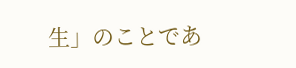生」のことであ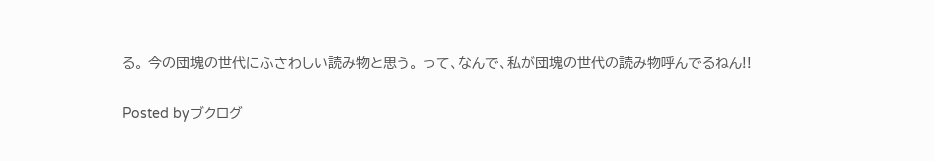る。 今の団塊の世代にふさわしい読み物と思う。 って、なんで、私が団塊の世代の読み物呼んでるねん!!

Posted byブクログ